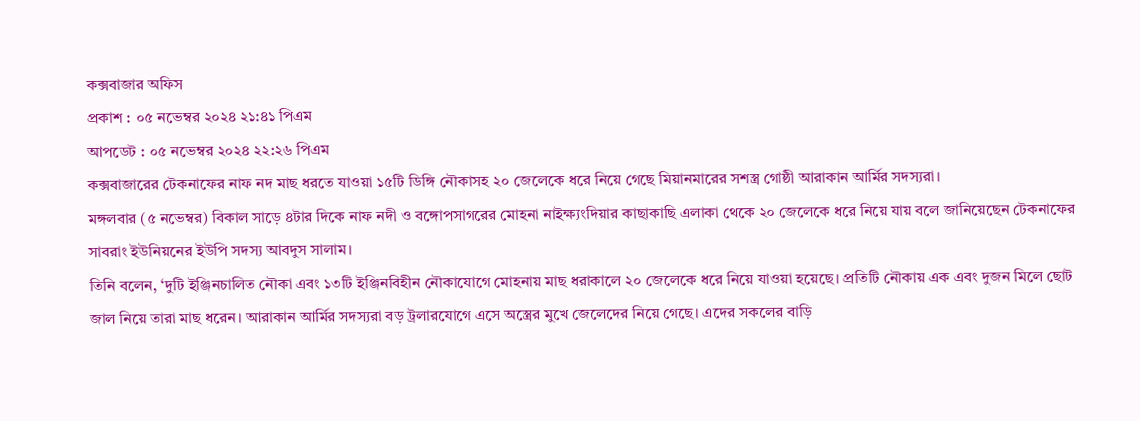কক্সবাজার অফিস
প্রকাশ : ০৫ নভেম্বর ২০২৪ ২১:৪১ পিএম
আপডেট : ০৫ নভেম্বর ২০২৪ ২২:২৬ পিএম
কক্সবাজারের টেকনাফের নাফ নদ মাছ ধরতে যাওয়া ১৫টি ডিঙ্গি নৌকাসহ ২০ জেলেকে ধরে নিয়ে গেছে মিয়ানমারের সশস্ত্র গোষ্ঠী আরাকান আর্মির সদস্যরা।
মঙ্গলবার (৫ নভেম্বর) বিকাল সাড়ে ৪টার দিকে নাফ নদী ও বঙ্গোপসাগরের মোহনা নাইক্ষ্যংদিয়ার কাছাকাছি এলাকা থেকে ২০ জেলেকে ধরে নিয়ে যায় বলে জানিয়েছেন টেকনাফের সাবরাং ইউনিয়নের ইউপি সদস্য আবদুস সালাম।
তিনি বলেন, ‘দুটি ইঞ্জিনচালিত নৌকা এবং ১৩টি ইঞ্জিনবিহীন নৌকাযোগে মোহনায় মাছ ধরাকালে ২০ জেলেকে ধরে নিয়ে যাওয়া হয়েছে। প্রতিটি নৌকায় এক এবং দুজন মিলে ছোট জাল নিয়ে তারা মাছ ধরেন। আরাকান আর্মির সদস্যরা বড় ট্রলারযোগে এসে অস্ত্রের মুখে জেলেদের নিয়ে গেছে। এদের সকলের বাড়ি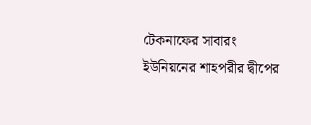টেকনাফের সাবারং ইউনিয়নের শাহপরীর দ্বীপের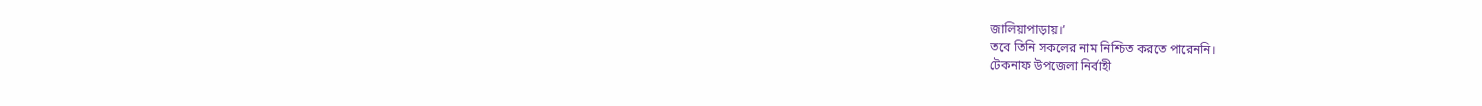জালিয়াপাড়ায়।’
তবে তিনি সকলের নাম নিশ্চিত করতে পারেননি।
টেকনাফ উপজেলা নির্বাহী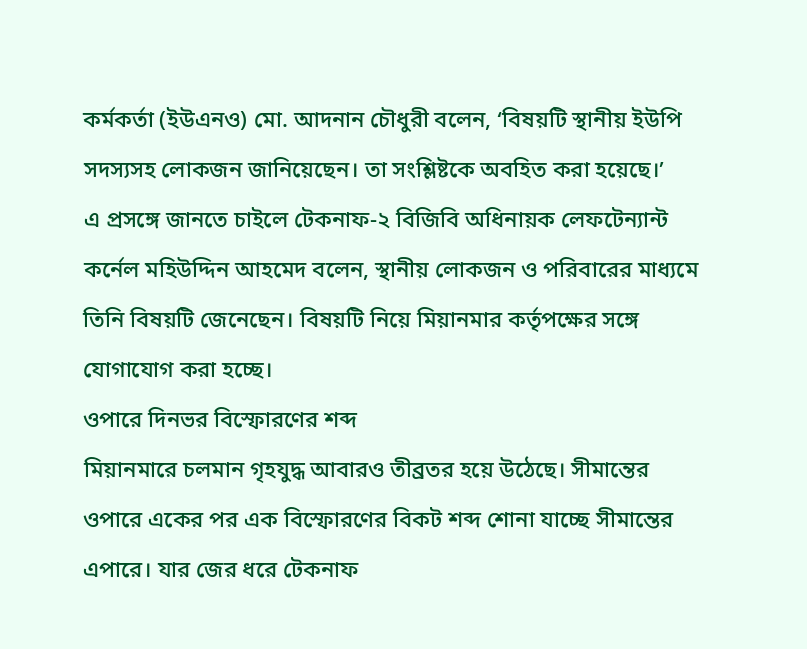কর্মকর্তা (ইউএনও) মো. আদনান চৌধুরী বলেন, ‘বিষয়টি স্থানীয় ইউপি সদস্যসহ লোকজন জানিয়েছেন। তা সংশ্লিষ্টকে অবহিত করা হয়েছে।’
এ প্রসঙ্গে জানতে চাইলে টেকনাফ-২ বিজিবি অধিনায়ক লেফটেন্যান্ট কর্নেল মহিউদ্দিন আহমেদ বলেন, স্থানীয় লোকজন ও পরিবারের মাধ্যমে তিনি বিষয়টি জেনেছেন। বিষয়টি নিয়ে মিয়ানমার কর্তৃপক্ষের সঙ্গে যোগাযোগ করা হচ্ছে।
ওপারে দিনভর বিস্ফোরণের শব্দ
মিয়ানমারে চলমান গৃহযুদ্ধ আবারও তীব্রতর হয়ে উঠেছে। সীমান্তের ওপারে একের পর এক বিস্ফোরণের বিকট শব্দ শোনা যাচ্ছে সীমান্তের এপারে। যার জের ধরে টেকনাফ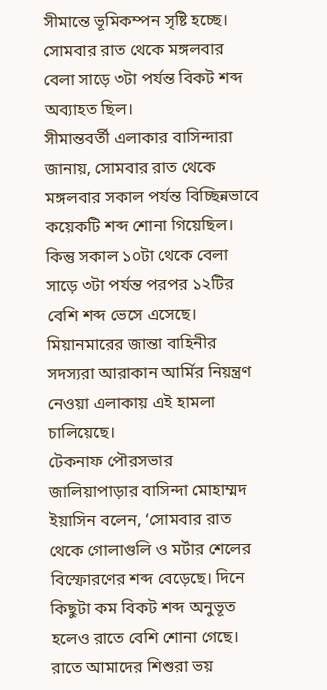সীমান্তে ভূমিকম্পন সৃষ্টি হচ্ছে। সোমবার রাত থেকে মঙ্গলবার বেলা সাড়ে ৩টা পর্যন্ত বিকট শব্দ অব্যাহত ছিল।
সীমান্তবর্তী এলাকার বাসিন্দারা জানায়, সোমবার রাত থেকে মঙ্গলবার সকাল পর্যন্ত বিচ্ছিন্নভাবে কয়েকটি শব্দ শোনা গিয়েছিল। কিন্তু সকাল ১০টা থেকে বেলা সাড়ে ৩টা পর্যন্ত পরপর ১২টির বেশি শব্দ ভেসে এসেছে। মিয়ানমারের জান্তা বাহিনীর সদস্যরা আরাকান আর্মির নিয়ন্ত্রণ নেওয়া এলাকায় এই হামলা চালিয়েছে।
টেকনাফ পৌরসভার জালিয়াপাড়ার বাসিন্দা মোহাম্মদ ইয়াসিন বলেন, ‘সোমবার রাত থেকে গোলাগুলি ও মর্টার শেলের বিস্ফোরণের শব্দ বেড়েছে। দিনে কিছুটা কম বিকট শব্দ অনুভূত হলেও রাতে বেশি শোনা গেছে। রাতে আমাদের শিশুরা ভয়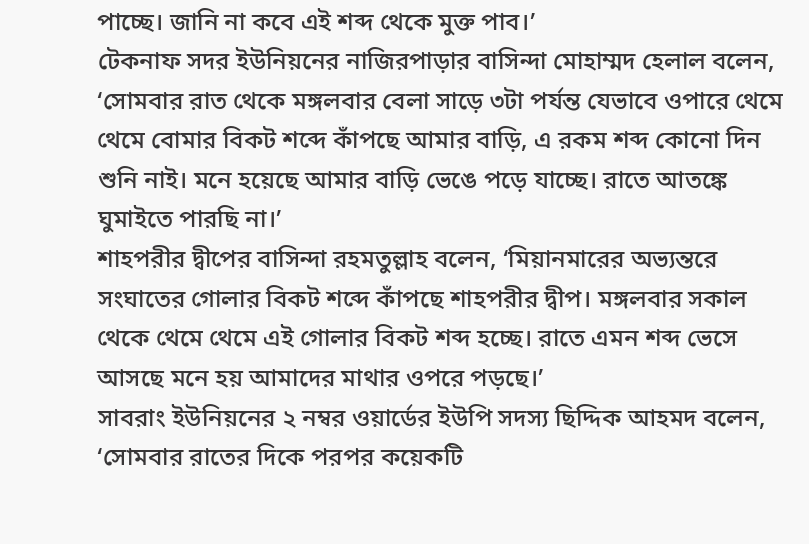পাচ্ছে। জানি না কবে এই শব্দ থেকে মুক্ত পাব।’
টেকনাফ সদর ইউনিয়নের নাজিরপাড়ার বাসিন্দা মোহাম্মদ হেলাল বলেন, ‘সোমবার রাত থেকে মঙ্গলবার বেলা সাড়ে ৩টা পর্যন্ত যেভাবে ওপারে থেমে থেমে বোমার বিকট শব্দে কাঁপছে আমার বাড়ি, এ রকম শব্দ কোনো দিন শুনি নাই। মনে হয়েছে আমার বাড়ি ভেঙে পড়ে যাচ্ছে। রাতে আতঙ্কে ঘুমাইতে পারছি না।’
শাহপরীর দ্বীপের বাসিন্দা রহমতুল্লাহ বলেন, ‘মিয়ানমারের অভ্যন্তরে সংঘাতের গোলার বিকট শব্দে কাঁপছে শাহপরীর দ্বীপ। মঙ্গলবার সকাল থেকে থেমে থেমে এই গোলার বিকট শব্দ হচ্ছে। রাতে এমন শব্দ ভেসে আসছে মনে হয় আমাদের মাথার ওপরে পড়ছে।’
সাবরাং ইউনিয়নের ২ নম্বর ওয়ার্ডের ইউপি সদস্য ছিদ্দিক আহমদ বলেন, ‘সোমবার রাতের দিকে পরপর কয়েকটি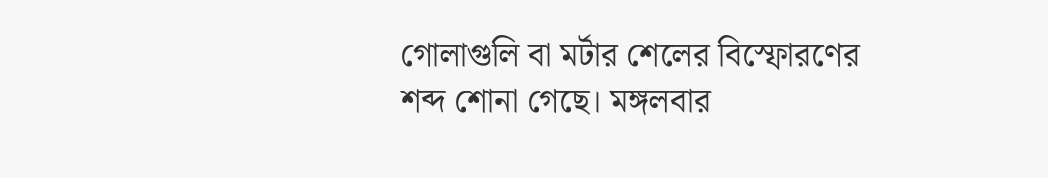গোলাগুলি বা মর্টার শেলের বিস্ফোরণের শব্দ শোনা গেছে। মঙ্গলবার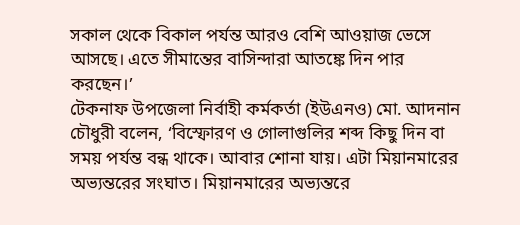সকাল থেকে বিকাল পর্যন্ত আরও বেশি আওয়াজ ভেসে আসছে। এতে সীমান্তের বাসিন্দারা আতঙ্কে দিন পার করছেন।’
টেকনাফ উপজেলা নির্বাহী কর্মকর্তা (ইউএনও) মো. আদনান চৌধুরী বলেন, ‘বিস্ফোরণ ও গোলাগুলির শব্দ কিছু দিন বা সময় পর্যন্ত বন্ধ থাকে। আবার শোনা যায়। এটা মিয়ানমারের অভ্যন্তরের সংঘাত। মিয়ানমারের অভ্যন্তরে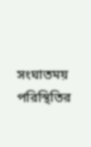সংঘাতময় পরিস্থিতির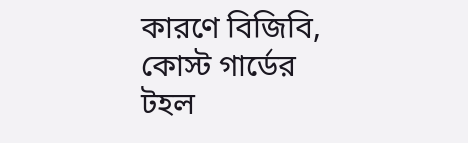কারণে বিজিবি, কোস্ট গার্ডের টহল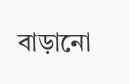বাড়ানো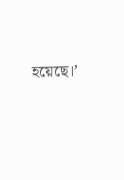হয়েছে।’